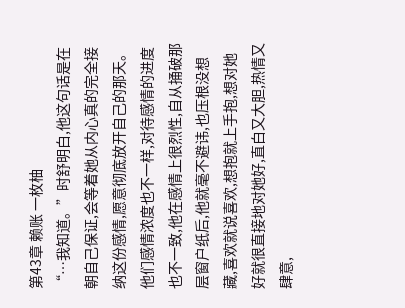第43章 赖账 一枚柚
“…我知道。”时舒明白,他这句话是在朝自己保证,会等着她从内心真的完全接纳这份感情,愿意彻底放开自己的那天。
他们感情浓度也不一样,对待感情的进度也不一致,他在感情上很烈性,自从捅破那层窗户纸后,他就毫不避讳,也压根没想藏,喜欢就说喜欢,想抱就上手抱,想对她好就很直接地对她好,直白又大胆,热情又肆意,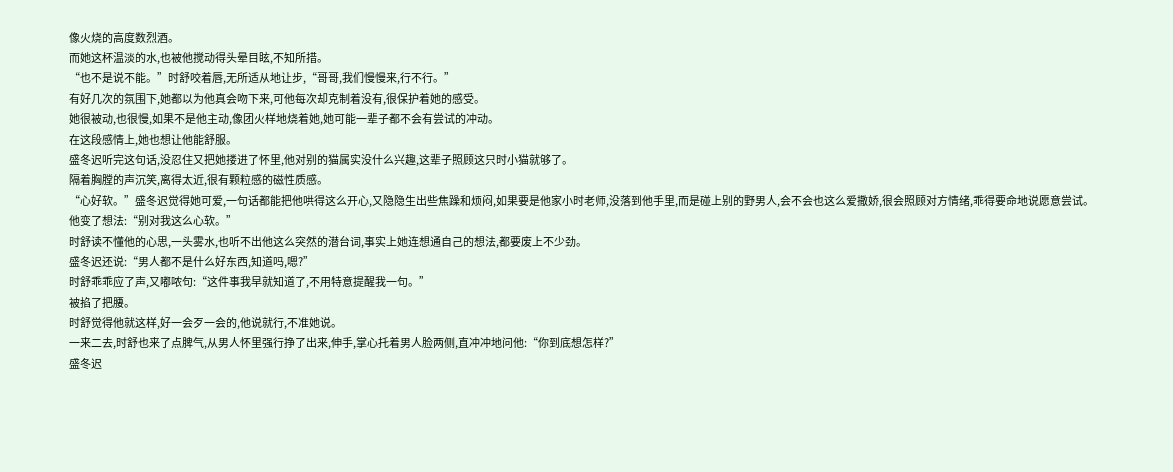像火烧的高度数烈酒。
而她这杯温淡的水,也被他搅动得头晕目眩,不知所措。
“也不是说不能。”时舒咬着唇,无所适从地让步,“哥哥,我们慢慢来,行不行。”
有好几次的氛围下,她都以为他真会吻下来,可他每次却克制着没有,很保护着她的感受。
她很被动,也很慢,如果不是他主动,像团火样地烧着她,她可能一辈子都不会有尝试的冲动。
在这段感情上,她也想让他能舒服。
盛冬迟听完这句话,没忍住又把她搂进了怀里,他对别的猫属实没什么兴趣,这辈子照顾这只时小猫就够了。
隔着胸膛的声沉笑,离得太近,很有颗粒感的磁性质感。
“心好软。”盛冬迟觉得她可爱,一句话都能把他哄得这么开心,又隐隐生出些焦躁和烦闷,如果要是他家小时老师,没落到他手里,而是碰上别的野男人,会不会也这么爱撒娇,很会照顾对方情绪,乖得要命地说愿意尝试。
他变了想法:“别对我这么心软。”
时舒读不懂他的心思,一头雾水,也听不出他这么突然的潜台词,事实上她连想通自己的想法,都要废上不少劲。
盛冬迟还说:“男人都不是什么好东西,知道吗,嗯?”
时舒乖乖应了声,又嘟哝句:“这件事我早就知道了,不用特意提醒我一句。”
被掐了把腰。
时舒觉得他就这样,好一会歹一会的,他说就行,不准她说。
一来二去,时舒也来了点脾气,从男人怀里强行挣了出来,伸手,掌心托着男人脸两侧,直冲冲地问他:“你到底想怎样?”
盛冬迟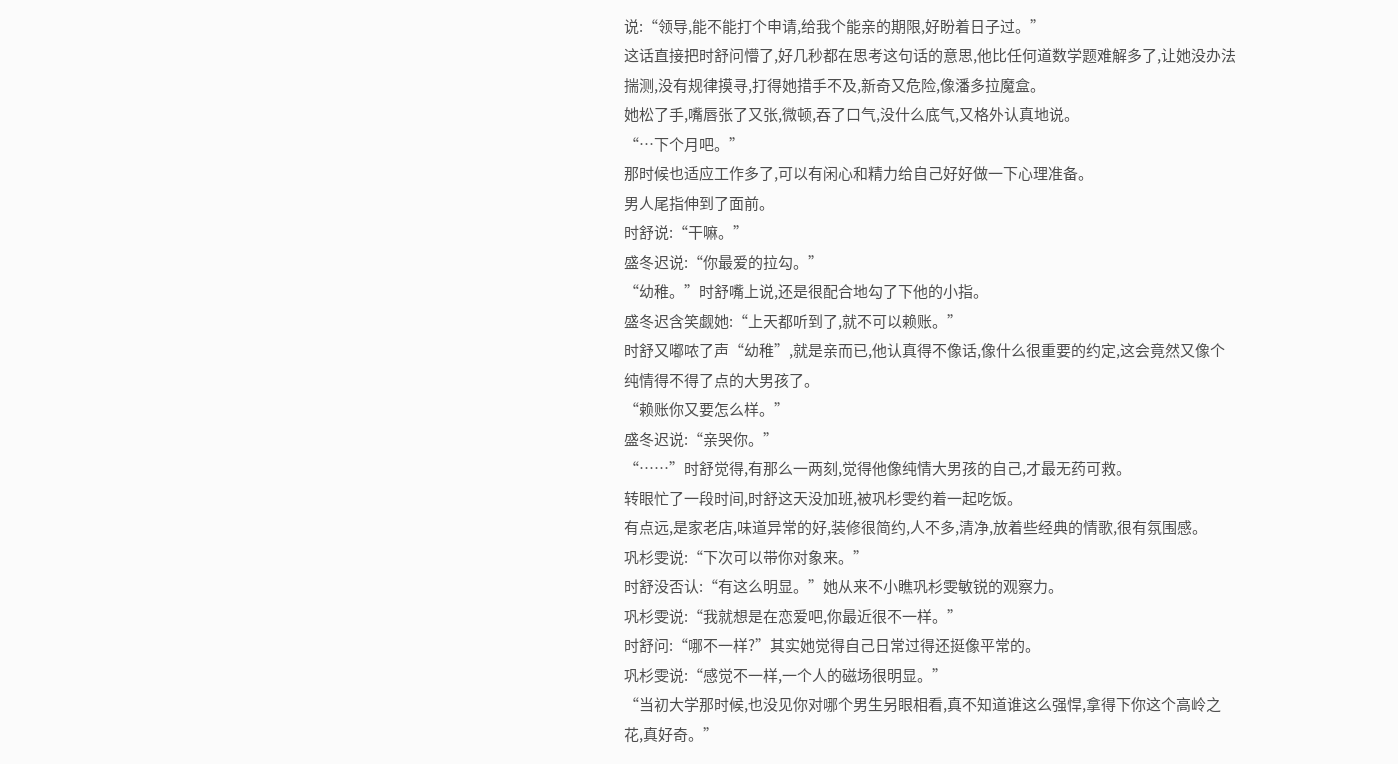说:“领导,能不能打个申请,给我个能亲的期限,好盼着日子过。”
这话直接把时舒问懵了,好几秒都在思考这句话的意思,他比任何道数学题难解多了,让她没办法揣测,没有规律摸寻,打得她措手不及,新奇又危险,像潘多拉魔盒。
她松了手,嘴唇张了又张,微顿,吞了口气,没什么底气,又格外认真地说。
“…下个月吧。”
那时候也适应工作多了,可以有闲心和精力给自己好好做一下心理准备。
男人尾指伸到了面前。
时舒说:“干嘛。”
盛冬迟说:“你最爱的拉勾。”
“幼稚。”时舒嘴上说,还是很配合地勾了下他的小指。
盛冬迟含笑觑她:“上天都听到了,就不可以赖账。”
时舒又嘟哝了声“幼稚”,就是亲而已,他认真得不像话,像什么很重要的约定,这会竟然又像个纯情得不得了点的大男孩了。
“赖账你又要怎么样。”
盛冬迟说:“亲哭你。”
“……”时舒觉得,有那么一两刻,觉得他像纯情大男孩的自己,才最无药可救。
转眼忙了一段时间,时舒这天没加班,被巩杉雯约着一起吃饭。
有点远,是家老店,味道异常的好,装修很简约,人不多,清净,放着些经典的情歌,很有氛围感。
巩杉雯说:“下次可以带你对象来。”
时舒没否认:“有这么明显。”她从来不小瞧巩杉雯敏锐的观察力。
巩杉雯说:“我就想是在恋爱吧,你最近很不一样。”
时舒问:“哪不一样?”其实她觉得自己日常过得还挺像平常的。
巩杉雯说:“感觉不一样,一个人的磁场很明显。”
“当初大学那时候,也没见你对哪个男生另眼相看,真不知道谁这么强悍,拿得下你这个高岭之花,真好奇。”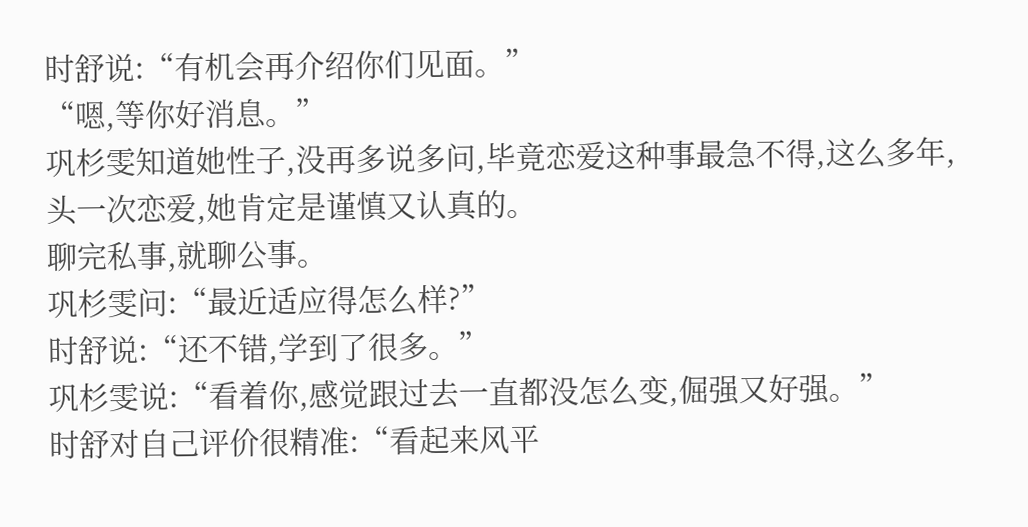时舒说:“有机会再介绍你们见面。”
“嗯,等你好消息。”
巩杉雯知道她性子,没再多说多问,毕竟恋爱这种事最急不得,这么多年,头一次恋爱,她肯定是谨慎又认真的。
聊完私事,就聊公事。
巩杉雯问:“最近适应得怎么样?”
时舒说:“还不错,学到了很多。”
巩杉雯说:“看着你,感觉跟过去一直都没怎么变,倔强又好强。”
时舒对自己评价很精准:“看起来风平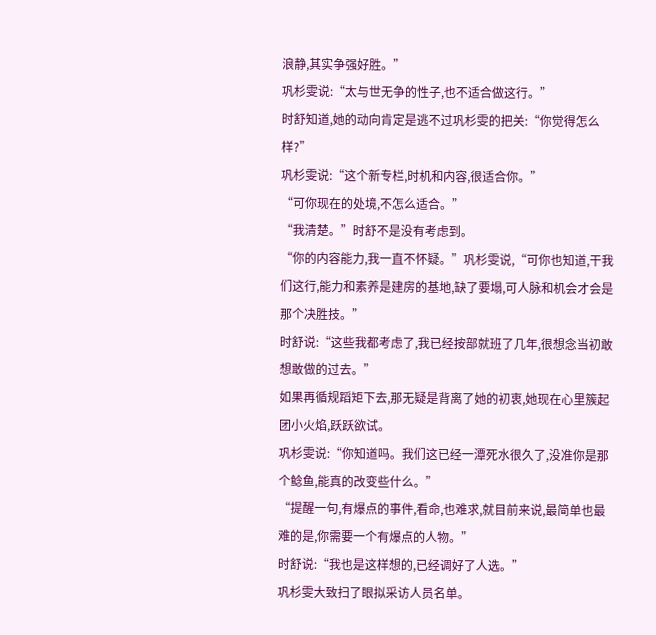浪静,其实争强好胜。”
巩杉雯说:“太与世无争的性子,也不适合做这行。”
时舒知道,她的动向肯定是逃不过巩杉雯的把关:“你觉得怎么样?”
巩杉雯说:“这个新专栏,时机和内容,很适合你。”
“可你现在的处境,不怎么适合。”
“我清楚。”时舒不是没有考虑到。
“你的内容能力,我一直不怀疑。”巩杉雯说,“可你也知道,干我们这行,能力和素养是建房的基地,缺了要塌,可人脉和机会才会是那个决胜技。”
时舒说:“这些我都考虑了,我已经按部就班了几年,很想念当初敢想敢做的过去。”
如果再循规蹈矩下去,那无疑是背离了她的初衷,她现在心里簇起团小火焰,跃跃欲试。
巩杉雯说:“你知道吗。我们这已经一潭死水很久了,没准你是那个鲶鱼,能真的改变些什么。”
“提醒一句,有爆点的事件,看命,也难求,就目前来说,最简单也最难的是,你需要一个有爆点的人物。”
时舒说:“我也是这样想的,已经调好了人选。”
巩杉雯大致扫了眼拟采访人员名单。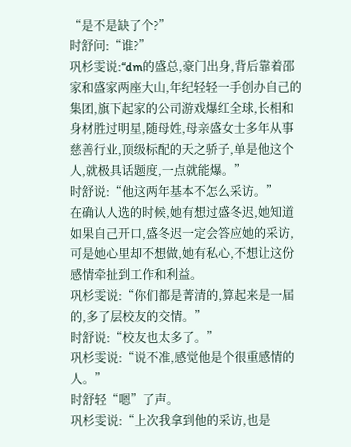“是不是缺了个?”
时舒问:“谁?”
巩杉雯说:“dm的盛总,豪门出身,背后靠着邵家和盛家两座大山,年纪轻轻一手创办自己的集团,旗下起家的公司游戏爆红全球,长相和身材胜过明星,随母姓,母亲盛女士多年从事慈善行业,顶级标配的天之骄子,单是他这个人,就极具话题度,一点就能爆。”
时舒说:“他这两年基本不怎么采访。”
在确认人选的时候,她有想过盛冬迟,她知道如果自己开口,盛冬迟一定会答应她的采访,可是她心里却不想做,她有私心,不想让这份感情牵扯到工作和利益。
巩杉雯说:“你们都是菁清的,算起来是一届的,多了层校友的交情。”
时舒说:“校友也太多了。”
巩杉雯说:“说不准,感觉他是个很重感情的人。”
时舒轻“嗯”了声。
巩杉雯说:“上次我拿到他的采访,也是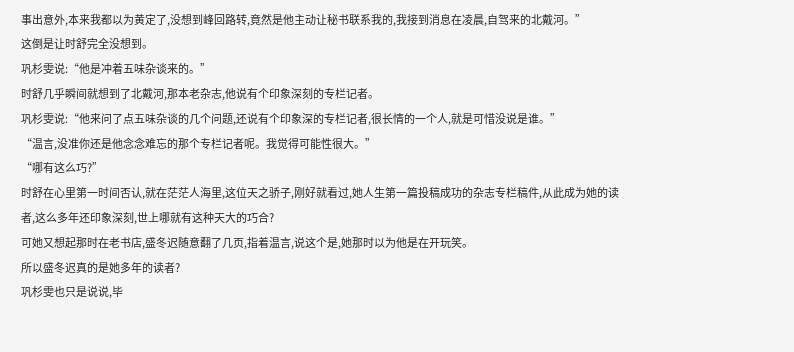事出意外,本来我都以为黄定了,没想到峰回路转,竟然是他主动让秘书联系我的,我接到消息在凌晨,自驾来的北戴河。”
这倒是让时舒完全没想到。
巩杉雯说:“他是冲着五味杂谈来的。”
时舒几乎瞬间就想到了北戴河,那本老杂志,他说有个印象深刻的专栏记者。
巩杉雯说:“他来问了点五味杂谈的几个问题,还说有个印象深的专栏记者,很长情的一个人,就是可惜没说是谁。”
“温言,没准你还是他念念难忘的那个专栏记者呢。我觉得可能性很大。”
“哪有这么巧?”
时舒在心里第一时间否认,就在茫茫人海里,这位天之骄子,刚好就看过,她人生第一篇投稿成功的杂志专栏稿件,从此成为她的读者,这么多年还印象深刻,世上哪就有这种天大的巧合?
可她又想起那时在老书店,盛冬迟随意翻了几页,指着温言,说这个是,她那时以为他是在开玩笑。
所以盛冬迟真的是她多年的读者?
巩杉雯也只是说说,毕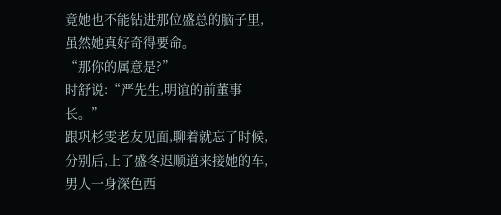竟她也不能钻进那位盛总的脑子里,虽然她真好奇得要命。
“那你的属意是?”
时舒说:“严先生,明谊的前董事长。”
跟巩杉雯老友见面,聊着就忘了时候,分别后,上了盛冬迟顺道来接她的车,男人一身深色西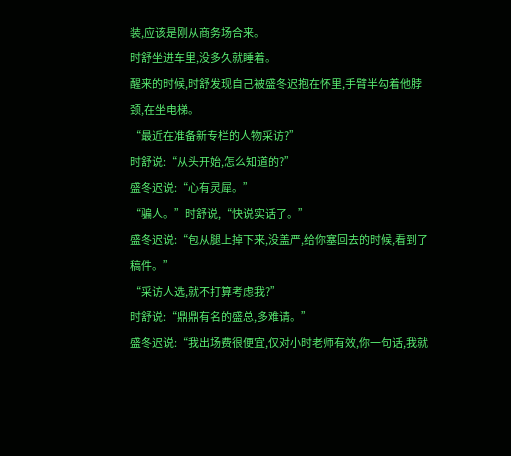装,应该是刚从商务场合来。
时舒坐进车里,没多久就睡着。
醒来的时候,时舒发现自己被盛冬迟抱在怀里,手臂半勾着他脖颈,在坐电梯。
“最近在准备新专栏的人物采访?”
时舒说:“从头开始,怎么知道的?”
盛冬迟说:“心有灵犀。”
“骗人。”时舒说,“快说实话了。”
盛冬迟说:“包从腿上掉下来,没盖严,给你塞回去的时候,看到了稿件。”
“采访人选,就不打算考虑我?”
时舒说:“鼎鼎有名的盛总,多难请。”
盛冬迟说:“我出场费很便宜,仅对小时老师有效,你一句话,我就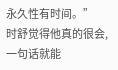永久性有时间。”
时舒觉得他真的很会,一句话就能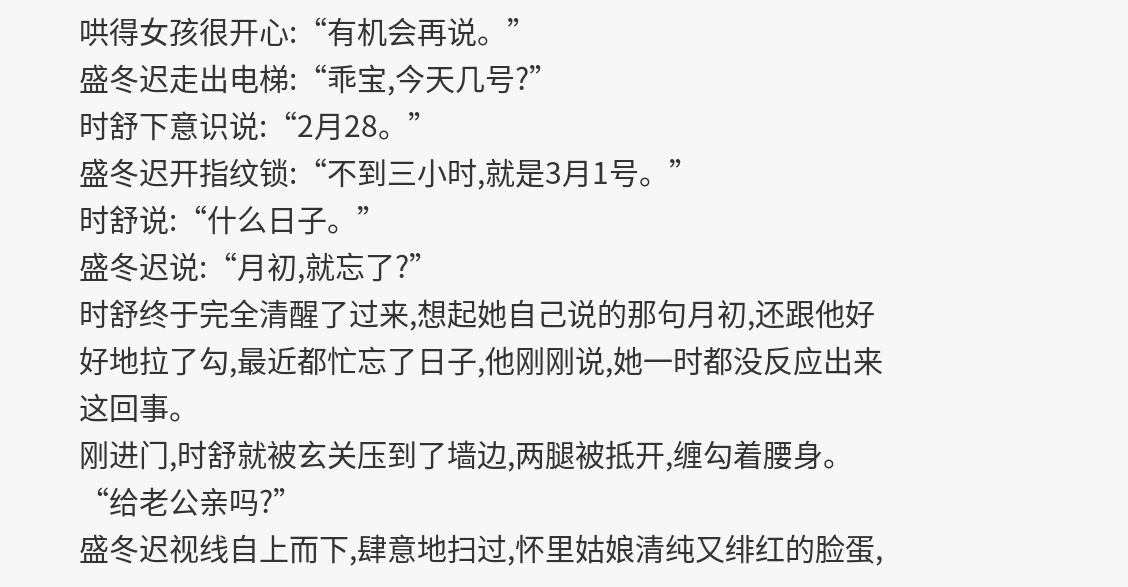哄得女孩很开心:“有机会再说。”
盛冬迟走出电梯:“乖宝,今天几号?”
时舒下意识说:“2月28。”
盛冬迟开指纹锁:“不到三小时,就是3月1号。”
时舒说:“什么日子。”
盛冬迟说:“月初,就忘了?”
时舒终于完全清醒了过来,想起她自己说的那句月初,还跟他好好地拉了勾,最近都忙忘了日子,他刚刚说,她一时都没反应出来这回事。
刚进门,时舒就被玄关压到了墙边,两腿被抵开,缠勾着腰身。
“给老公亲吗?”
盛冬迟视线自上而下,肆意地扫过,怀里姑娘清纯又绯红的脸蛋,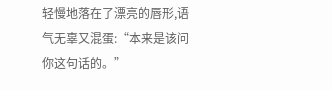轻慢地落在了漂亮的唇形,语气无辜又混蛋:“本来是该问你这句话的。”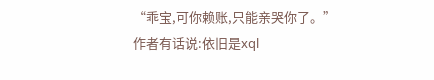“乖宝,可你赖账,只能亲哭你了。”
作者有话说:依旧是xql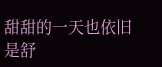甜甜的一天也依旧是舒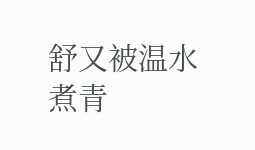舒又被温水煮青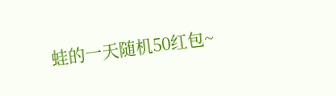蛙的一天随机50红包~